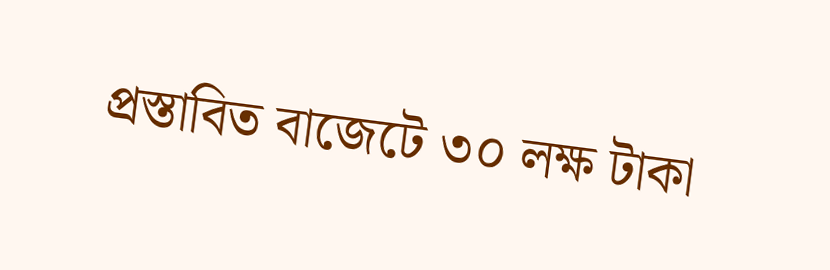প্রস্তাবিত বাজেটে ৩০ লক্ষ টাকা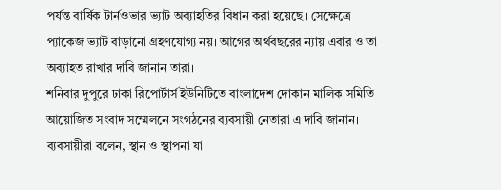পর্যন্ত বার্ষিক টার্নওভার ভ্যাট অব্যাহতির বিধান করা হয়েছে। সেক্ষেত্রে প্যাকেজ ভ্যাট বাড়ানো গ্রহণযোগ্য নয়। আগের অর্থবছরের ন্যায় এবার ও তা অব্যাহত রাখার দাবি জানান তারা।
শনিবার দুপুরে ঢাকা রিপোর্টার্স ইউনিটিতে বাংলাদেশ দোকান মালিক সমিতি আয়োজিত সংবাদ সম্মেলনে সংগঠনের ব্যবসায়ী নেতারা এ দাবি জানান।
ব্যবসায়ীরা বলেন, স্থান ও স্থাপনা যা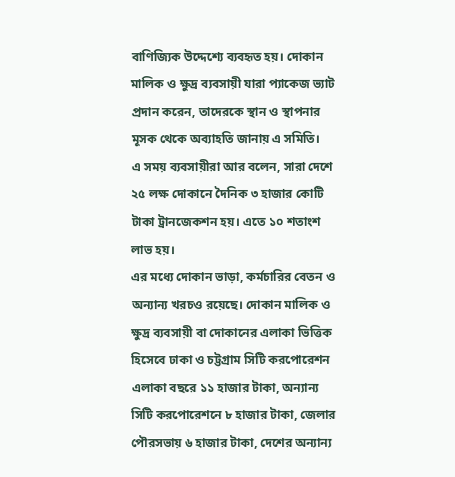বাণিজ্যিক উদ্দেশ্যে ব্যবহৃত হয়। দোকান মালিক ও ক্ষুদ্র ব্যবসায়ী যারা প্যাকেজ ভ্যাট প্রদান করেন, তাদেরকে স্থান ও স্থাপনার মূসক থেকে অব্যাহতি জানায় এ সমিতি।
এ সময় ব্যবসায়ীরা আর বলেন, সারা দেশে ২৫ লক্ষ দোকানে দৈনিক ৩ হাজার কোটি টাকা ট্রানজেকশন হয়। এতে ১০ শতাংশ লাভ হয়।
এর মধ্যে দোকান ভাড়া, কর্মচারির বেতন ও অন্যান্য খরচও রয়েছে। দোকান মালিক ও ক্ষুদ্র ব্যবসায়ী বা দোকানের এলাকা ভিত্তিক হিসেবে ঢাকা ও চট্টগ্রাম সিটি করপোরেশন এলাকা বছরে ১১ হাজার টাকা, অন্যান্য সিটি করপোরেশনে ৮ হাজার টাকা, জেলার পৌরসভায় ৬ হাজার টাকা, দেশের অন্যান্য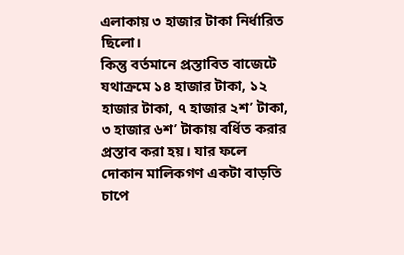এলাকায় ৩ হাজার টাকা নির্ধারিত ছিলো।
কিন্তু বর্তমানে প্রস্তাবিত বাজেটে যথাক্রমে ১৪ হাজার টাকা, ১২ হাজার টাকা, ৭ হাজার ২শ’ টাকা, ৩ হাজার ৬শ’ টাকায় বর্ধিত করার প্রস্তাব করা হয়। যার ফলে দোকান মালিকগণ একটা বাড়তি চাপে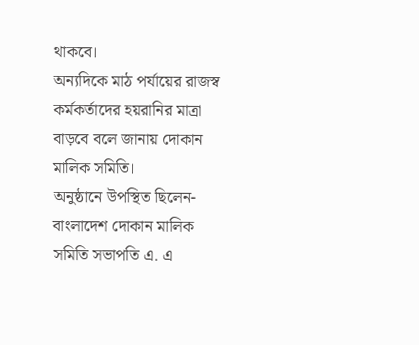থাকবে।
অন্যদিকে মাঠ পর্যায়ের রাজস্ব কর্মকর্তাদের হয়রানির মাত্রা বাড়বে বলে জানায় দোকান মালিক সমিতি।
অনুষ্ঠানে উপস্থিত ছিলেন- বাংলাদেশ দোকান মালিক সমিতি সভাপতি এ. এ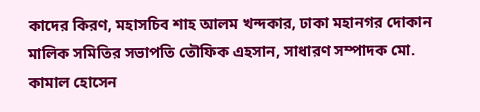কাদের কিরণ, মহাসচিব শাহ আলম খন্দকার, ঢাকা মহানগর দোকান মালিক সমিতির সভাপতি তৌফিক এহসান, সাধারণ সম্পাদক মো. কামাল হোসেন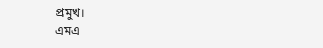প্রমুখ।
এমএ